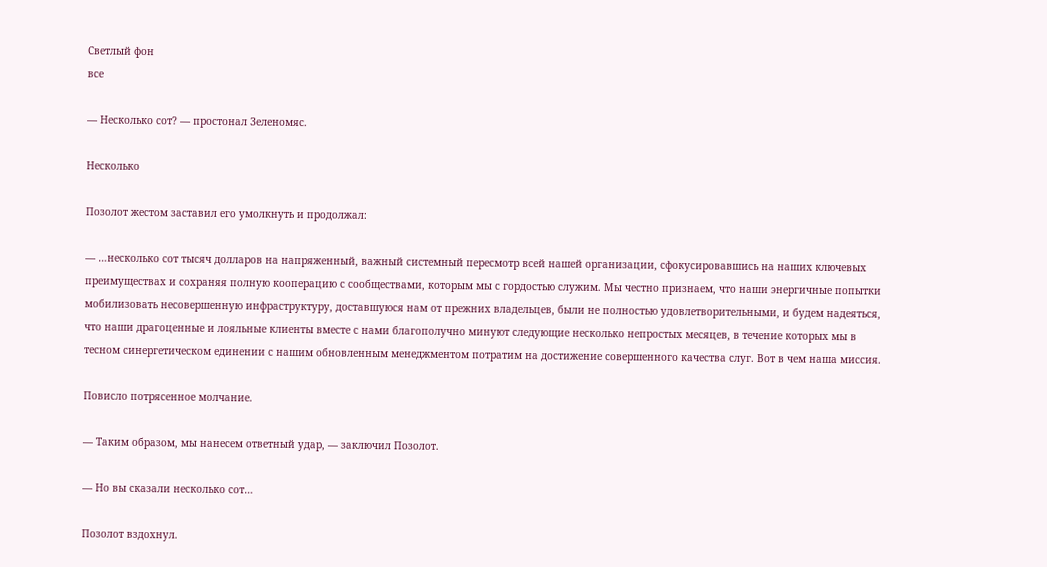Светлый фон
все

— Несколько сот? — простонал Зеленомяс.

Несколько

Позолот жестом заставил его умолкнуть и продолжал:

— …несколько сот тысяч долларов на напряженный, важный системный пересмотр всей нашей организации, сфокусировавшись на наших ключевых преимуществах и сохраняя полную кооперацию с сообществами, которым мы с гордостью служим. Мы честно признаем, что наши энергичные попытки мобилизовать несовершенную инфраструктуру, доставшуюся нам от прежних владельцев, были не полностью удовлетворительными, и будем надеяться, что наши драгоценные и лояльные клиенты вместе с нами благополучно минуют следующие несколько непростых месяцев, в течение которых мы в тесном синергетическом единении с нашим обновленным менеджментом потратим на достижение совершенного качества слуг. Вот в чем наша миссия.

Повисло потрясенное молчание.

— Таким образом, мы нанесем ответный удар, — заключил Позолот.

— Но вы сказали несколько сот…

Позолот вздохнул.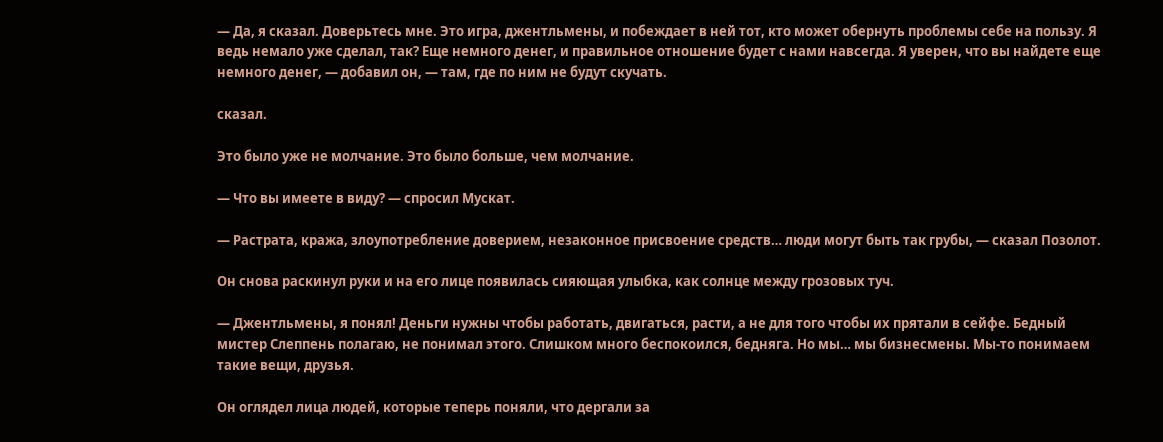— Да, я сказал. Доверьтесь мне. Это игра, джентльмены, и побеждает в ней тот, кто может обернуть проблемы себе на пользу. Я ведь немало уже сделал, так? Еще немного денег, и правильное отношение будет с нами навсегда. Я уверен, что вы найдете еще немного денег, — добавил он, — там, где по ним не будут скучать.

сказал.

Это было уже не молчание. Это было больше, чем молчание.

— Что вы имеете в виду? — спросил Мускат.

— Растрата, кража, злоупотребление доверием, незаконное присвоение средств… люди могут быть так грубы, — сказал Позолот.

Он снова раскинул руки и на его лице появилась сияющая улыбка, как солнце между грозовых туч.

— Джентльмены, я понял! Деньги нужны чтобы работать, двигаться, расти, а не для того чтобы их прятали в сейфе. Бедный мистер Слеппень полагаю, не понимал этого. Слишком много беспокоился, бедняга. Но мы… мы бизнесмены. Мы-то понимаем такие вещи, друзья.

Он оглядел лица людей, которые теперь поняли, что дергали за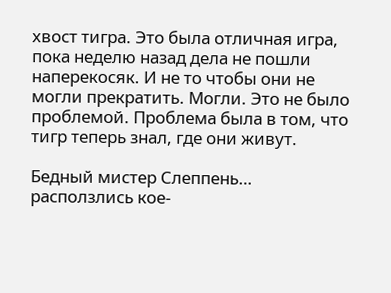хвост тигра. Это была отличная игра, пока неделю назад дела не пошли наперекосяк. И не то чтобы они не могли прекратить. Могли. Это не было проблемой. Проблема была в том, что тигр теперь знал, где они живут.

Бедный мистер Слеппень… расползлись кое-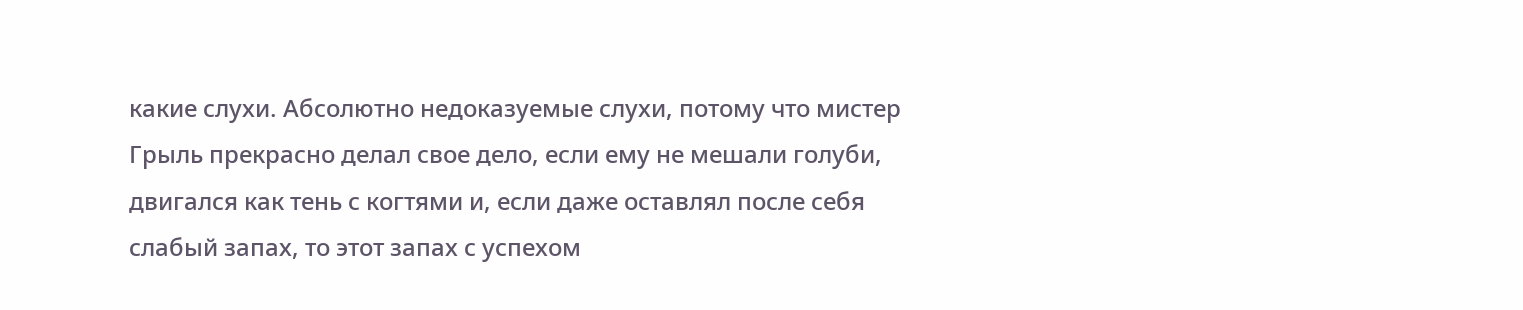какие слухи. Абсолютно недоказуемые слухи, потому что мистер Грыль прекрасно делал свое дело, если ему не мешали голуби, двигался как тень с когтями и, если даже оставлял после себя слабый запах, то этот запах с успехом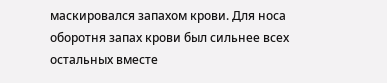маскировался запахом крови. Для носа оборотня запах крови был сильнее всех остальных вместе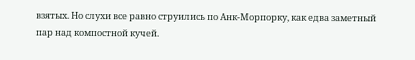взятых. Но слухи все равно струились по Анк-Морпорку, как едва заметный пар над компостной кучей.